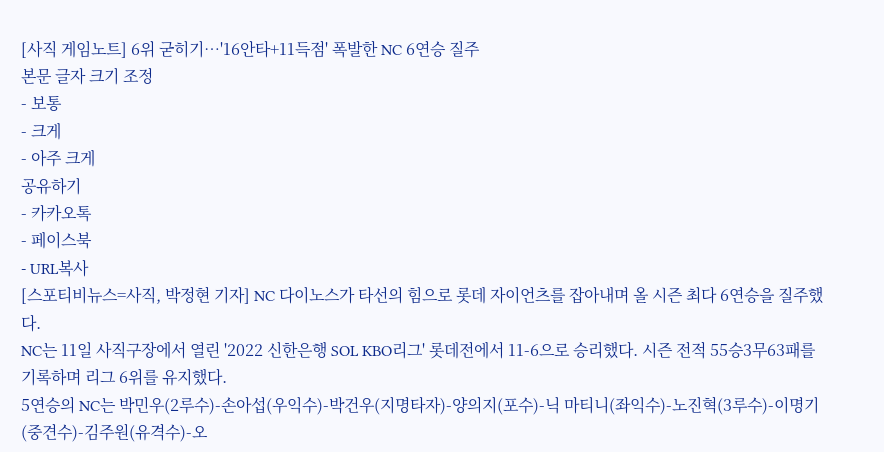[사직 게임노트] 6위 굳히기…'16안타+11득점' 폭발한 NC 6연승 질주
본문 글자 크기 조정
- 보통
- 크게
- 아주 크게
공유하기
- 카카오톡
- 페이스북
- URL복사
[스포티비뉴스=사직, 박정현 기자] NC 다이노스가 타선의 힘으로 롯데 자이언츠를 잡아내며 올 시즌 최다 6연승을 질주했다.
NC는 11일 사직구장에서 열린 '2022 신한은행 SOL KBO리그' 롯데전에서 11-6으로 승리했다. 시즌 전적 55승3무63패를 기록하며 리그 6위를 유지했다.
5연승의 NC는 박민우(2루수)-손아섭(우익수)-박건우(지명타자)-양의지(포수)-닉 마티니(좌익수)-노진혁(3루수)-이명기(중견수)-김주원(유격수)-오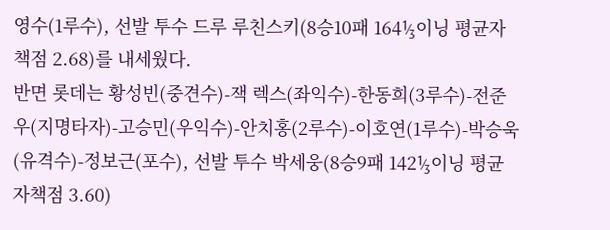영수(1루수), 선발 투수 드루 루친스키(8승10패 164⅓이닝 평균자책점 2.68)를 내세웠다.
반면 롯데는 황성빈(중견수)-잭 렉스(좌익수)-한동희(3루수)-전준우(지명타자)-고승민(우익수)-안치홍(2루수)-이호연(1루수)-박승욱(유격수)-정보근(포수), 선발 투수 박세웅(8승9패 142⅓이닝 평균자책점 3.60)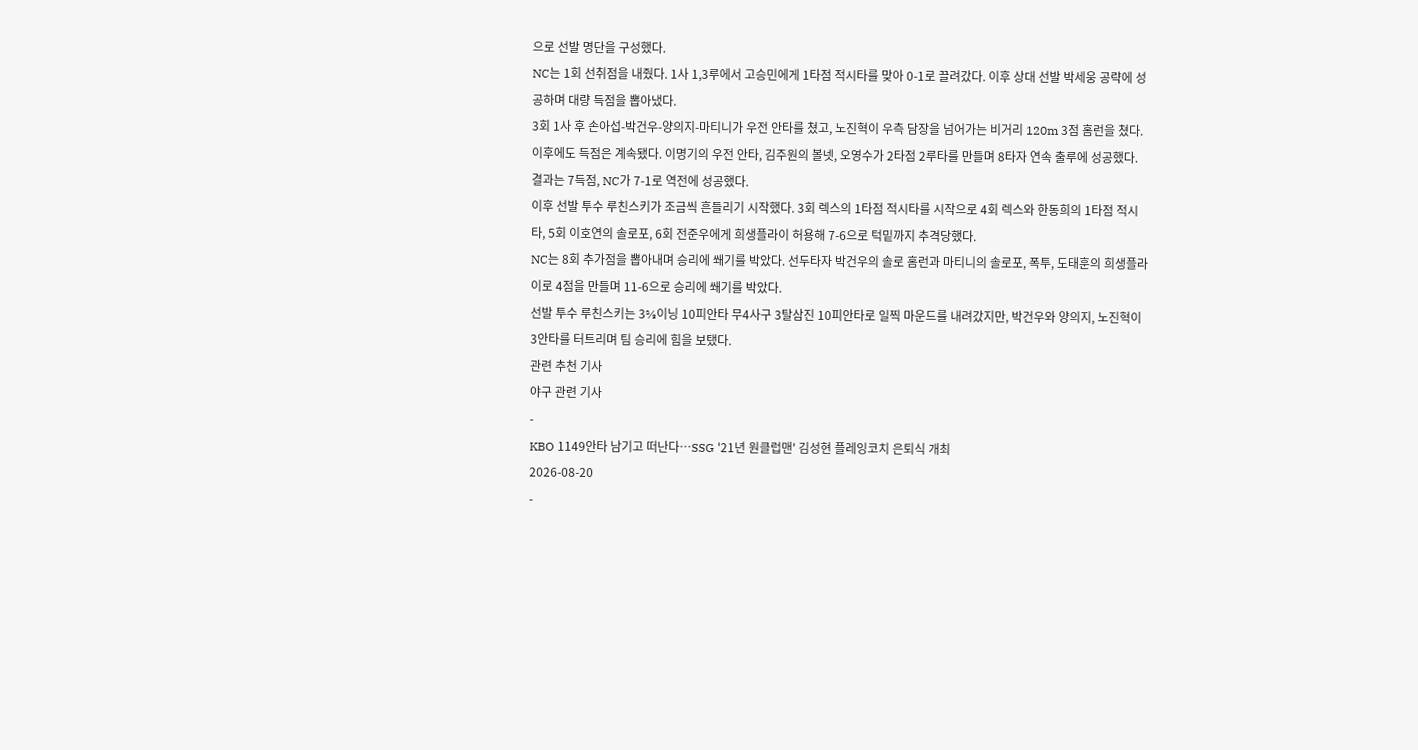으로 선발 명단을 구성했다.
NC는 1회 선취점을 내줬다. 1사 1,3루에서 고승민에게 1타점 적시타를 맞아 0-1로 끌려갔다. 이후 상대 선발 박세웅 공략에 성공하며 대량 득점을 뽑아냈다.
3회 1사 후 손아섭-박건우-양의지-마티니가 우전 안타를 쳤고, 노진혁이 우측 담장을 넘어가는 비거리 120m 3점 홈런을 쳤다.
이후에도 득점은 계속됐다. 이명기의 우전 안타, 김주원의 볼넷, 오영수가 2타점 2루타를 만들며 8타자 연속 출루에 성공했다. 결과는 7득점, NC가 7-1로 역전에 성공했다.
이후 선발 투수 루친스키가 조금씩 흔들리기 시작했다. 3회 렉스의 1타점 적시타를 시작으로 4회 렉스와 한동희의 1타점 적시타, 5회 이호연의 솔로포, 6회 전준우에게 희생플라이 허용해 7-6으로 턱밑까지 추격당했다.
NC는 8회 추가점을 뽑아내며 승리에 쐐기를 박았다. 선두타자 박건우의 솔로 홈런과 마티니의 솔로포, 폭투, 도태훈의 희생플라이로 4점을 만들며 11-6으로 승리에 쐐기를 박았다.
선발 투수 루친스키는 3⅔이닝 10피안타 무4사구 3탈삼진 10피안타로 일찍 마운드를 내려갔지만, 박건우와 양의지, 노진혁이 3안타를 터트리며 팀 승리에 힘을 보탰다.
관련 추천 기사
야구 관련 기사
-
KBO 1149안타 남기고 떠난다…SSG '21년 원클럽맨' 김성현 플레잉코치 은퇴식 개최
2026-08-20
-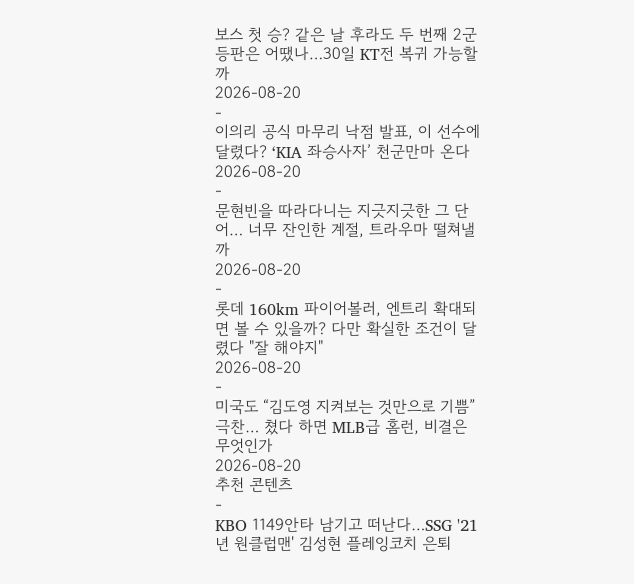보스 첫 승? 같은 날 후라도 두 번째 2군 등판은 어땠나…30일 KT전 복귀 가능할까
2026-08-20
-
이의리 공식 마무리 낙점 발표, 이 선수에 달렸다? ‘KIA 좌승사자’ 천군만마 온다
2026-08-20
-
문현빈을 따라다니는 지긋지긋한 그 단어… 너무 잔인한 계절, 트라우마 떨쳐낼까
2026-08-20
-
롯데 160km 파이어볼러, 엔트리 확대되면 볼 수 있을까? 다만 확실한 조건이 달렸다 "잘 해야지"
2026-08-20
-
미국도 “김도영 지켜보는 것만으로 기쁨” 극찬… 쳤다 하면 MLB급 홈런, 비결은 무엇인가
2026-08-20
추천 콘텐츠
-
KBO 1149안타 남기고 떠난다…SSG '21년 원클럽맨' 김성현 플레잉코치 은퇴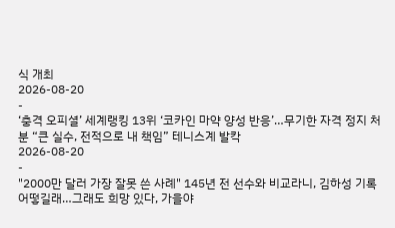식 개최
2026-08-20
-
‘충격 오피셜’ 세계랭킹 13위 ‘코카인 마약 양성 반응’…무기한 자격 정지 처분 “큰 실수, 전적으로 내 책임” 테니스계 발칵
2026-08-20
-
"2000만 달러 가장 잘못 쓴 사례" 145년 전 선수와 비교라니, 김하성 기록 어떻길래…그래도 희망 있다, 가을야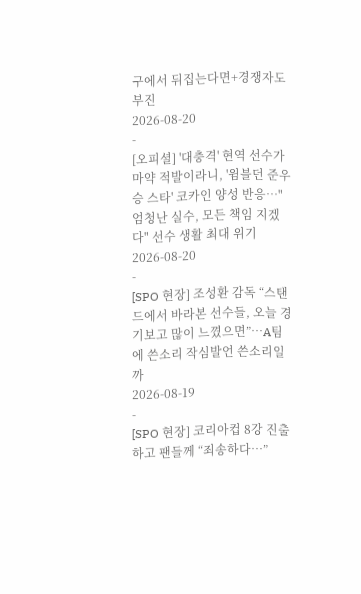구에서 뒤집는다면+경쟁자도 부진
2026-08-20
-
[오피셜] '대충격' 현역 선수가 마약 적발이라니, '윔블던 준우승 스타' 코카인 양성 반응…"엄청난 실수, 모든 책임 지겠다" 선수 생활 최대 위기
2026-08-20
-
[SPO 현장] 조성환 감독 “스탠드에서 바라본 선수들, 오늘 경기보고 많이 느꼈으면”…A팀에 쓴소리 작심발언 쓴소리일까
2026-08-19
-
[SPO 현장] 코리아컵 8강 진출하고 팬들께 “죄송하다…”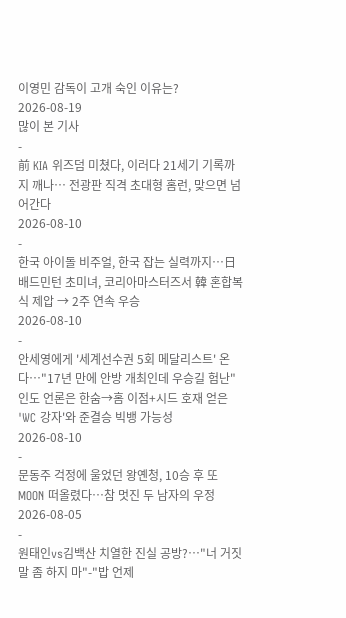이영민 감독이 고개 숙인 이유는?
2026-08-19
많이 본 기사
-
前 KIA 위즈덤 미쳤다, 이러다 21세기 기록까지 깨나… 전광판 직격 초대형 홈런, 맞으면 넘어간다
2026-08-10
-
한국 아이돌 비주얼, 한국 잡는 실력까지…日 배드민턴 초미녀, 코리아마스터즈서 韓 혼합복식 제압 → 2주 연속 우승
2026-08-10
-
안세영에게 '세계선수권 5회 메달리스트' 온다…"17년 만에 안방 개최인데 우승길 험난" 인도 언론은 한숨→홈 이점+시드 호재 얻은 'WC 강자'와 준결승 빅뱅 가능성
2026-08-10
-
문동주 걱정에 울었던 왕옌청, 10승 후 또 MOON 떠올렸다…참 멋진 두 남자의 우정
2026-08-05
-
원태인vs김백산 치열한 진실 공방?…"너 거짓말 좀 하지 마"-"밥 언제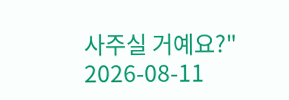사주실 거예요?"
2026-08-11